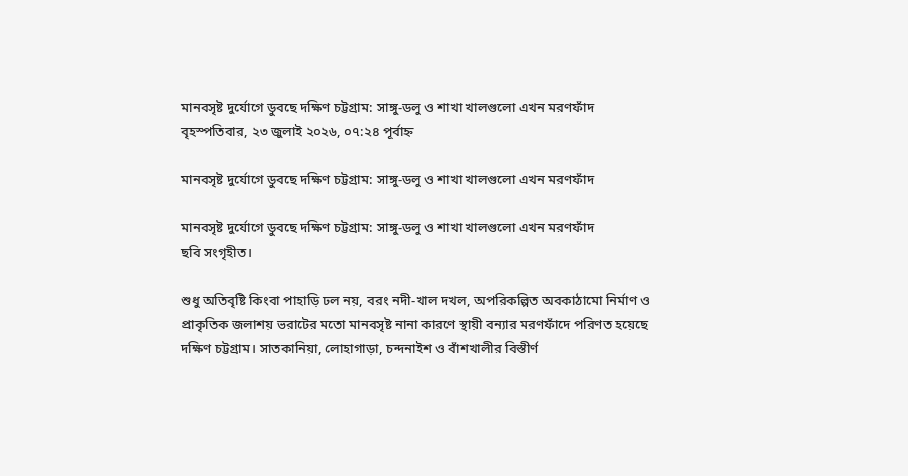মানবসৃষ্ট দুর্যোগে ডুবছে দক্ষিণ চট্টগ্রাম: সাঙ্গু-ডলু ও শাখা খালগুলো এখন মরণফাঁদ
বৃহস্পতিবার, ২৩ জুলাই ২০২৬, ০৭:২৪ পূর্বাহ্ন

মানবসৃষ্ট দুর্যোগে ডুবছে দক্ষিণ চট্টগ্রাম: সাঙ্গু-ডলু ও শাখা খালগুলো এখন মরণফাঁদ

মানবসৃষ্ট দুর্যোগে ডুবছে দক্ষিণ চট্টগ্রাম: সাঙ্গু-ডলু ও শাখা খালগুলো এখন মরণফাঁদ
ছবি সংগৃহীত।

শুধু অতিবৃষ্টি কিংবা পাহাড়ি ঢল নয়, বরং নদী-খাল দখল, অপরিকল্পিত অবকাঠামো নির্মাণ ও প্রাকৃতিক জলাশয় ভরাটের মতো মানবসৃষ্ট নানা কারণে স্থায়ী বন্যার মরণফাঁদে পরিণত হয়েছে দক্ষিণ চট্টগ্রাম। সাতকানিয়া, লোহাগাড়া, চন্দনাইশ ও বাঁশখালীর বিস্তীর্ণ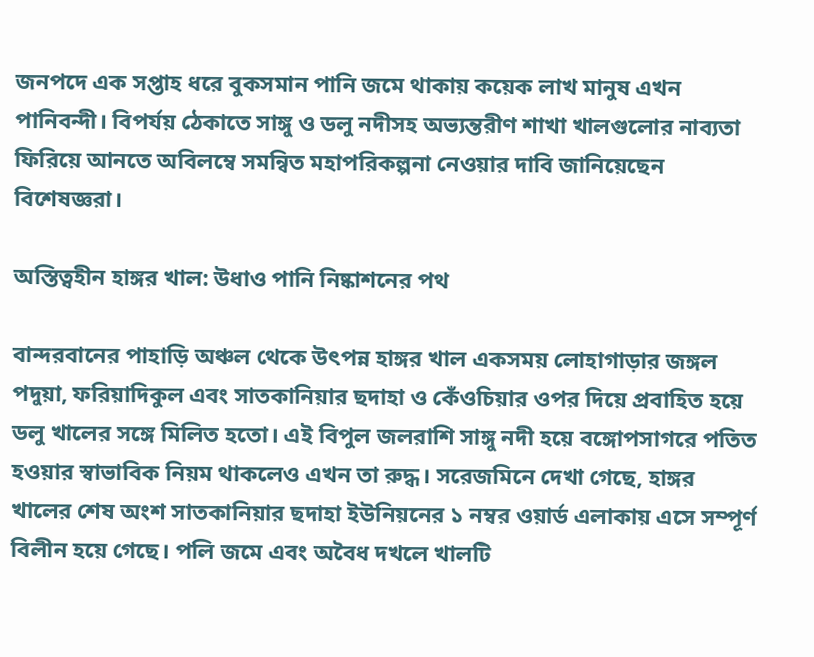জনপদে এক সপ্তাহ ধরে বুকসমান পানি জমে থাকায় কয়েক লাখ মানুষ এখন পানিবন্দী। বিপর্যয় ঠেকাতে সাঙ্গু ও ডলু নদীসহ অভ্যন্তরীণ শাখা খালগুলোর নাব্যতা ফিরিয়ে আনতে অবিলম্বে সমন্বিত মহাপরিকল্পনা নেওয়ার দাবি জানিয়েছেন বিশেষজ্ঞরা।

অস্তিত্বহীন হাঙ্গর খাল: উধাও পানি নিষ্কাশনের পথ

বান্দরবানের পাহাড়ি অঞ্চল থেকে উৎপন্ন হাঙ্গর খাল একসময় লোহাগাড়ার জঙ্গল পদুয়া, ফরিয়াদিকুল এবং সাতকানিয়ার ছদাহা ও কেঁওচিয়ার ওপর দিয়ে প্রবাহিত হয়ে ডলু খালের সঙ্গে মিলিত হতো। এই বিপুল জলরাশি সাঙ্গু নদী হয়ে বঙ্গোপসাগরে পতিত হওয়ার স্বাভাবিক নিয়ম থাকলেও এখন তা রুদ্ধ। সরেজমিনে দেখা গেছে, হাঙ্গর খালের শেষ অংশ সাতকানিয়ার ছদাহা ইউনিয়নের ১ নম্বর ওয়ার্ড এলাকায় এসে সম্পূর্ণ বিলীন হয়ে গেছে। পলি জমে এবং অবৈধ দখলে খালটি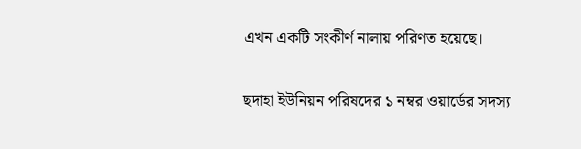এখন একটি সংকীর্ণ নালায় পরিণত হয়েছে।

ছদাহা ইউনিয়ন পরিষদের ১ নম্বর ওয়ার্ডের সদস্য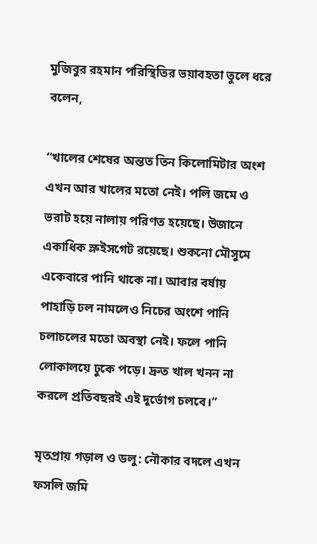মুজিবুর রহমান পরিস্থিতির ভয়াবহতা তুলে ধরে বলেন,

“খালের শেষের অন্তত তিন কিলোমিটার অংশ এখন আর খালের মতো নেই। পলি জমে ও ভরাট হয়ে নালায় পরিণত হয়েছে। উজানে একাধিক স্লুইসগেট রয়েছে। শুকনো মৌসুমে একেবারে পানি থাকে না। আবার বর্ষায় পাহাড়ি ঢল নামলেও নিচের অংশে পানি চলাচলের মতো অবস্থা নেই। ফলে পানি লোকালয়ে ঢুকে পড়ে। দ্রুত খাল খনন না করলে প্রতিবছরই এই দুর্ভোগ চলবে।”

মৃতপ্রায় গড়াল ও ডলু: নৌকার বদলে এখন ফসলি জমি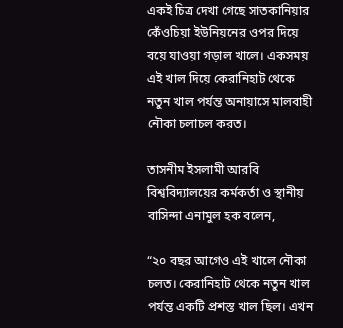একই চিত্র দেখা গেছে সাতকানিয়ার কেঁওচিয়া ইউনিয়নের ওপর দিয়ে বয়ে যাওয়া গড়াল খালে। একসময় এই খাল দিয়ে কেরানিহাট থেকে নতুন খাল পর্যন্ত অনায়াসে মালবাহী নৌকা চলাচল করত।

তাসনীম ইসলামী আরবি বিশ্ববিদ্যালয়ের কর্মকর্তা ও স্থানীয় বাসিন্দা এনামুল হক বলেন,

“২০ বছর আগেও এই খালে নৌকা চলত। কেরানিহাট থেকে নতুন খাল পর্যন্ত একটি প্রশস্ত খাল ছিল। এখন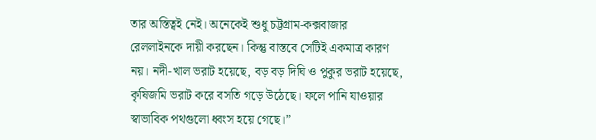তার অস্তিত্বই নেই। অনেকেই শুধু চট্টগ্রাম-কক্সবাজার রেললাইনকে দায়ী করছেন। কিন্তু বাস্তবে সেটিই একমাত্র কারণ নয়। নদী-খাল ভরাট হয়েছে, বড় বড় দিঘি ও পুকুর ভরাট হয়েছে, কৃষিজমি ভরাট করে বসতি গড়ে উঠেছে। ফলে পানি যাওয়ার স্বাভাবিক পথগুলো ধ্বংস হয়ে গেছে।”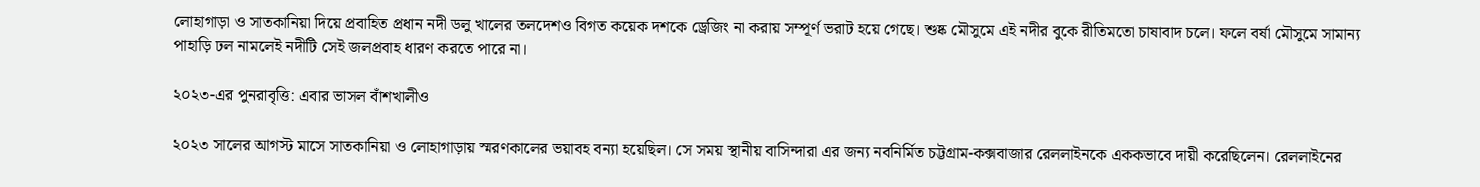লোহাগাড়া ও সাতকানিয়া দিয়ে প্রবাহিত প্রধান নদী ডলু খালের তলদেশও বিগত কয়েক দশকে ড্রেজিং না করায় সম্পূর্ণ ভরাট হয়ে গেছে। শুষ্ক মৌসুমে এই নদীর বুকে রীতিমতো চাষাবাদ চলে। ফলে বর্ষা মৌসুমে সামান্য পাহাড়ি ঢল নামলেই নদীটি সেই জলপ্রবাহ ধারণ করতে পারে না।

২০২৩-এর পুনরাবৃত্তি: এবার ভাসল বাঁশখালীও

২০২৩ সালের আগস্ট মাসে সাতকানিয়া ও লোহাগাড়ায় স্মরণকালের ভয়াবহ বন্যা হয়েছিল। সে সময় স্থানীয় বাসিন্দারা এর জন্য নবনির্মিত চট্টগ্রাম-কক্সবাজার রেললাইনকে এককভাবে দায়ী করেছিলেন। রেললাইনের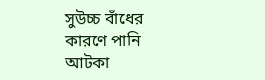সুউচ্চ বাঁধের কারণে পানি আটকা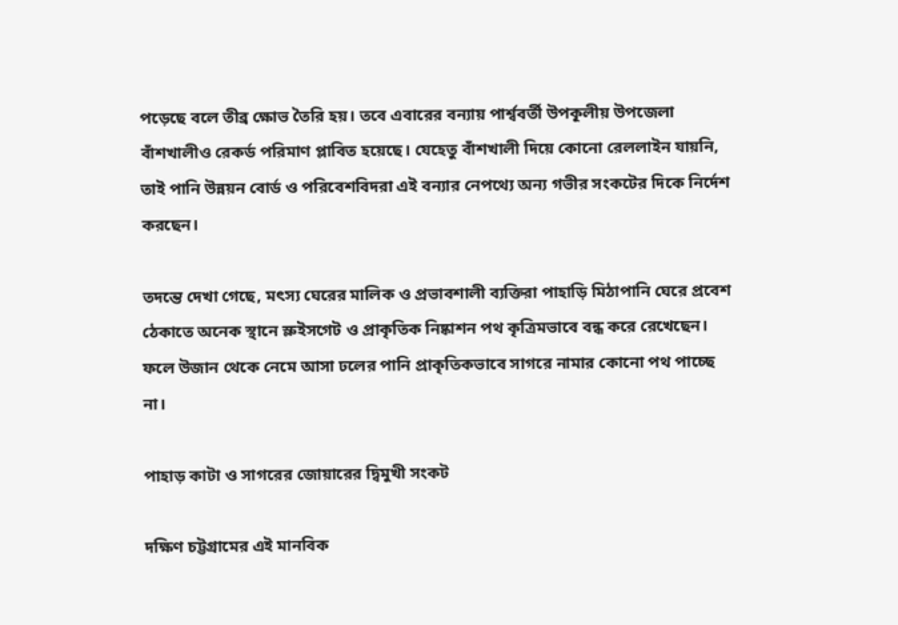পড়েছে বলে তীব্র ক্ষোভ তৈরি হয়। তবে এবারের বন্যায় পার্শ্ববর্তী উপকূলীয় উপজেলা বাঁশখালীও রেকর্ড পরিমাণ প্লাবিত হয়েছে। যেহেতু বাঁশখালী দিয়ে কোনো রেললাইন যায়নি, তাই পানি উন্নয়ন বোর্ড ও পরিবেশবিদরা এই বন্যার নেপথ্যে অন্য গভীর সংকটের দিকে নির্দেশ করছেন।

তদন্তে দেখা গেছে, মৎস্য ঘেরের মালিক ও প্রভাবশালী ব্যক্তিরা পাহাড়ি মিঠাপানি ঘেরে প্রবেশ ঠেকাতে অনেক স্থানে স্লুইসগেট ও প্রাকৃতিক নিষ্কাশন পথ কৃত্রিমভাবে বন্ধ করে রেখেছেন। ফলে উজান থেকে নেমে আসা ঢলের পানি প্রাকৃতিকভাবে সাগরে নামার কোনো পথ পাচ্ছে না।

পাহাড় কাটা ও সাগরের জোয়ারের দ্বিমুখী সংকট

দক্ষিণ চট্টগ্রামের এই মানবিক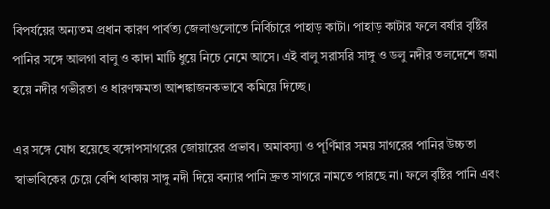বিপর্যয়ের অন্যতম প্রধান কারণ পার্বত্য জেলাগুলোতে নির্বিচারে পাহাড় কাটা। পাহাড় কাটার ফলে বর্ষার বৃষ্টির পানির সঙ্গে আলগা বালু ও কাদা মাটি ধুয়ে নিচে নেমে আসে। এই বালু সরাসরি সাঙ্গু ও ডলু নদীর তলদেশে জমা হয়ে নদীর গভীরতা ও ধারণক্ষমতা আশঙ্কাজনকভাবে কমিয়ে দিচ্ছে।

এর সঙ্গে যোগ হয়েছে বঙ্গোপসাগরের জোয়ারের প্রভাব। অমাবস্যা ও পূর্ণিমার সময় সাগরের পানির উচ্চতা স্বাভাবিকের চেয়ে বেশি থাকায় সাঙ্গু নদী দিয়ে বন্যার পানি দ্রুত সাগরে নামতে পারছে না। ফলে বৃষ্টির পানি এবং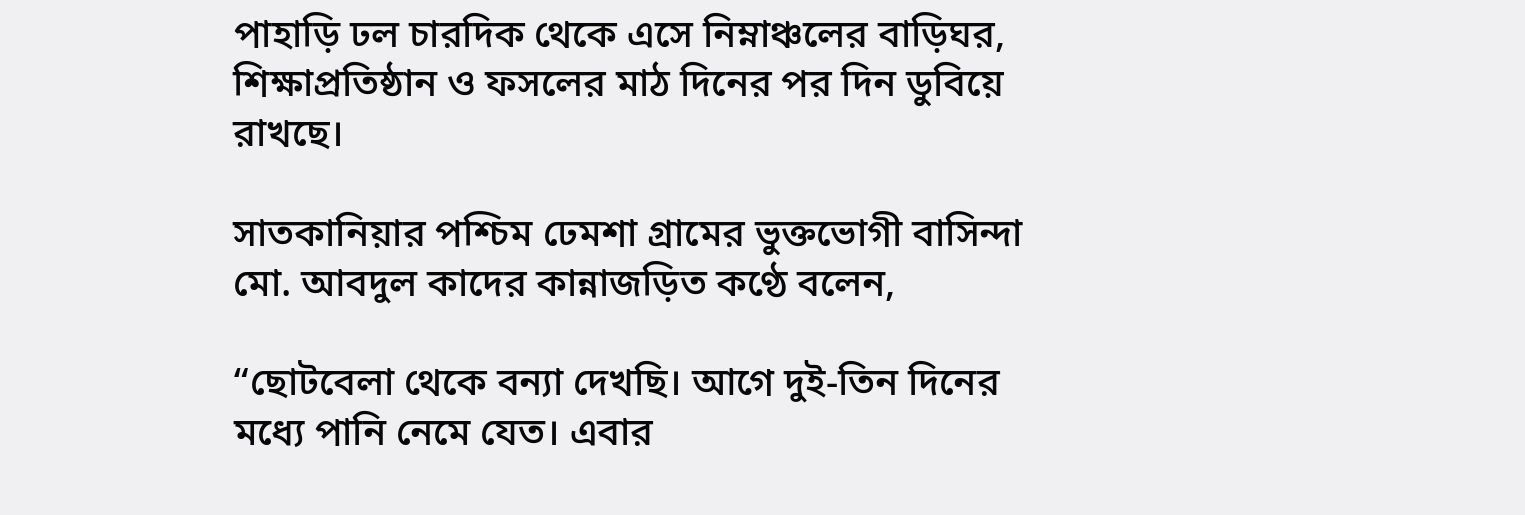পাহাড়ি ঢল চারদিক থেকে এসে নিম্নাঞ্চলের বাড়িঘর, শিক্ষাপ্রতিষ্ঠান ও ফসলের মাঠ দিনের পর দিন ডুবিয়ে রাখছে।

সাতকানিয়ার পশ্চিম ঢেমশা গ্রামের ভুক্তভোগী বাসিন্দা মো. আবদুল কাদের কান্নাজড়িত কণ্ঠে বলেন,

“ছোটবেলা থেকে বন্যা দেখছি। আগে দুই-তিন দিনের মধ্যে পানি নেমে যেত। এবার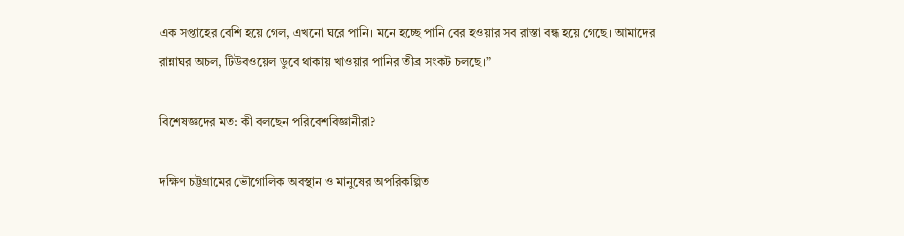এক সপ্তাহের বেশি হয়ে গেল, এখনো ঘরে পানি। মনে হচ্ছে পানি বের হওয়ার সব রাস্তা বন্ধ হয়ে গেছে। আমাদের রান্নাঘর অচল, টিউবওয়েল ডুবে থাকায় খাওয়ার পানির তীব্র সংকট চলছে।”

বিশেষজ্ঞদের মত: কী বলছেন পরিবেশবিজ্ঞানীরা?

দক্ষিণ চট্টগ্রামের ভৌগোলিক অবস্থান ও মানুষের অপরিকল্পিত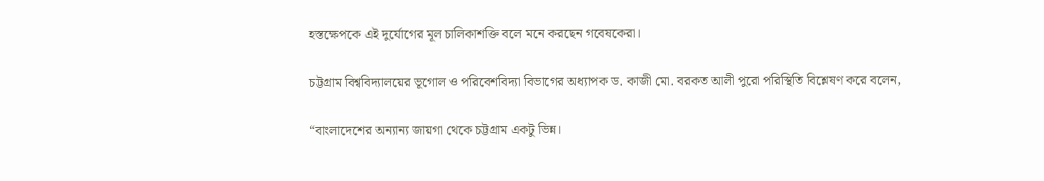হস্তক্ষেপকে এই দুর্যোগের মূল চালিকাশক্তি বলে মনে করছেন গবেষকেরা।

চট্টগ্রাম বিশ্ববিদ্যালয়ের ভূগোল ও পরিবেশবিদ্যা বিভাগের অধ্যাপক ড. কাজী মো. বরকত আলী পুরো পরিস্থিতি বিশ্লেষণ করে বলেন,

“বাংলাদেশের অন্যান্য জায়গা থেকে চট্টগ্রাম একটু ভিন্ন।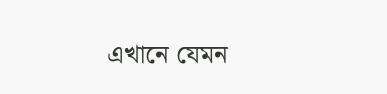এখানে যেমন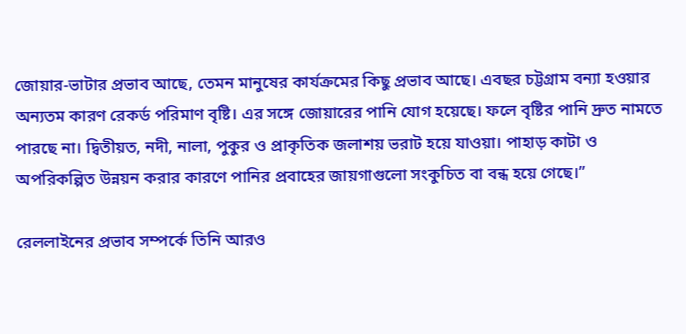জোয়ার-ভাটার প্রভাব আছে, তেমন মানুষের কার্যক্রমের কিছু প্রভাব আছে। এবছর চট্টগ্রাম বন্যা হওয়ার অন্যতম কারণ রেকর্ড পরিমাণ বৃষ্টি। এর সঙ্গে জোয়ারের পানি যোগ হয়েছে। ফলে বৃষ্টির পানি দ্রুত নামতে পারছে না। দ্বিতীয়ত, নদী, নালা, পুকুর ও প্রাকৃতিক জলাশয় ভরাট হয়ে যাওয়া। পাহাড় কাটা ও অপরিকল্পিত উন্নয়ন করার কারণে পানির প্রবাহের জায়গাগুলো সংকুচিত বা বন্ধ হয়ে গেছে।”

রেললাইনের প্রভাব সম্পর্কে তিনি আরও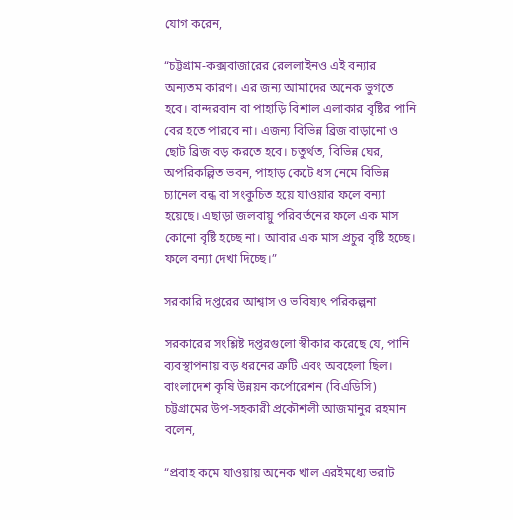যোগ করেন,

“চট্টগ্রাম-কক্সবাজারের রেললাইনও এই বন্যার অন্যতম কারণ। এর জন্য আমাদের অনেক ভুগতে হবে। বান্দরবান বা পাহাড়ি বিশাল এলাকার বৃষ্টির পানি বের হতে পারবে না। এজন্য বিভিন্ন ব্রিজ বাড়ানো ও ছোট ব্রিজ বড় করতে হবে। চতুর্থত, বিভিন্ন ঘের, অপরিকল্পিত ভবন, পাহাড় কেটে ধস নেমে বিভিন্ন চ্যানেল বন্ধ বা সংকুচিত হয়ে যাওয়ার ফলে বন্যা হয়েছে। এছাড়া জলবায়ু পরিবর্তনের ফলে এক মাস কোনো বৃষ্টি হচ্ছে না। আবার এক মাস প্রচুর বৃষ্টি হচ্ছে। ফলে বন্যা দেখা দিচ্ছে।”

সরকারি দপ্তরের আশ্বাস ও ভবিষ্যৎ পরিকল্পনা

সরকারের সংশ্লিষ্ট দপ্তরগুলো স্বীকার করেছে যে, পানি ব্যবস্থাপনায় বড় ধরনের ত্রুটি এবং অবহেলা ছিল। বাংলাদেশ কৃষি উন্নয়ন কর্পোরেশন (বিএডিসি) চট্টগ্রামের উপ-সহকারী প্রকৌশলী আজমানুর রহমান বলেন,

“প্রবাহ কমে যাওয়ায় অনেক খাল এরইমধ্যে ভরাট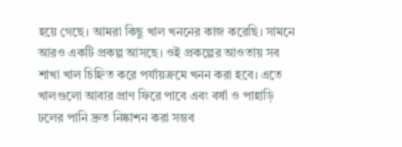হয়ে গেছে। আমরা কিছু খাল খননের কাজ করেছি। সামনে আরও একটি প্রকল্প আসছে। ওই প্রকল্পের আওতায় সব শাখা খাল চিহ্নিত করে পর্যায়ক্রমে খনন করা হবে। এতে খালগুলো আবার প্রাণ ফিরে পাবে এবং বর্ষা ও পাহাড়ি ঢলের পানি দ্রুত নিষ্কাশন করা সম্ভব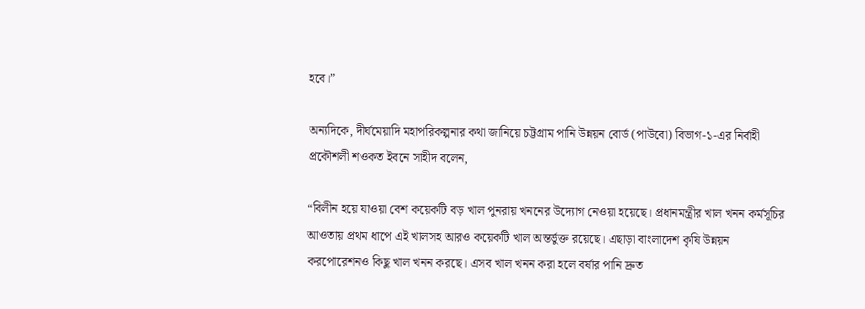হবে।”

অন্যদিকে, দীর্ঘমেয়াদি মহাপরিকল্পনার কথা জানিয়ে চট্টগ্রাম পানি উন্নয়ন বোর্ড (পাউবো) বিভাগ-১-এর নির্বাহী প্রকৌশলী শওকত ইবনে সাহীদ বলেন,

“বিলীন হয়ে যাওয়া বেশ কয়েকটি বড় খাল পুনরায় খননের উদ্যোগ নেওয়া হয়েছে। প্রধানমন্ত্রীর খাল খনন কর্মসূচির আওতায় প্রথম ধাপে এই খালসহ আরও কয়েকটি খাল অন্তর্ভুক্ত রয়েছে। এছাড়া বাংলাদেশ কৃষি উন্নয়ন করপোরেশনও কিছু খাল খনন করছে। এসব খাল খনন করা হলে বর্ষার পানি দ্রুত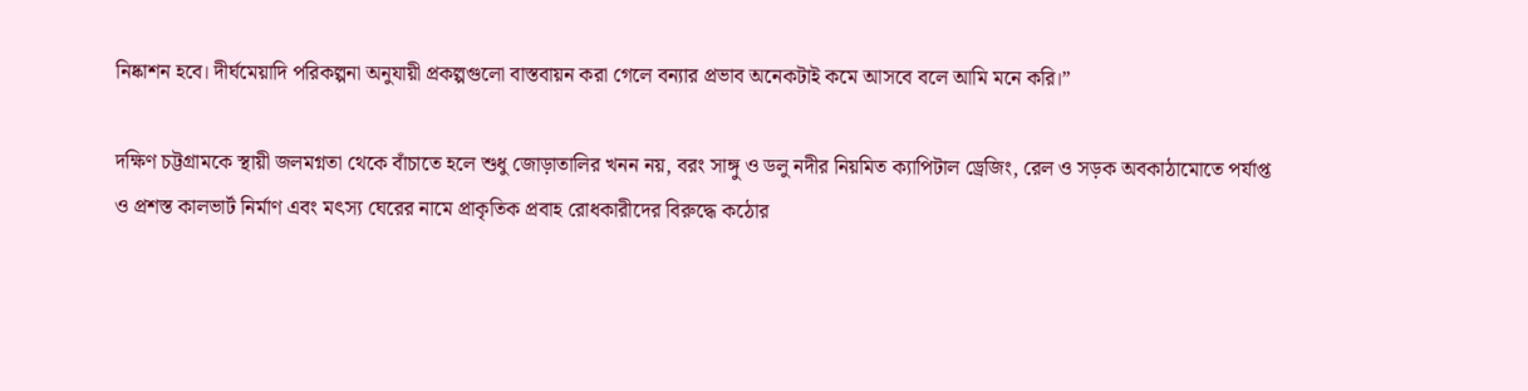নিষ্কাশন হবে। দীর্ঘমেয়াদি পরিকল্পনা অনুযায়ী প্রকল্পগুলো বাস্তবায়ন করা গেলে বন্যার প্রভাব অনেকটাই কমে আসবে বলে আমি মনে করি।”

দক্ষিণ চট্টগ্রামকে স্থায়ী জলমগ্নতা থেকে বাঁচাতে হলে শুধু জোড়াতালির খনন নয়, বরং সাঙ্গু ও ডলু নদীর নিয়মিত ক্যাপিটাল ড্রেজিং, রেল ও সড়ক অবকাঠামোতে পর্যাপ্ত ও প্রশস্ত কালভার্ট নির্মাণ এবং মৎস্য ঘেরের নামে প্রাকৃতিক প্রবাহ রোধকারীদের বিরুদ্ধে কঠোর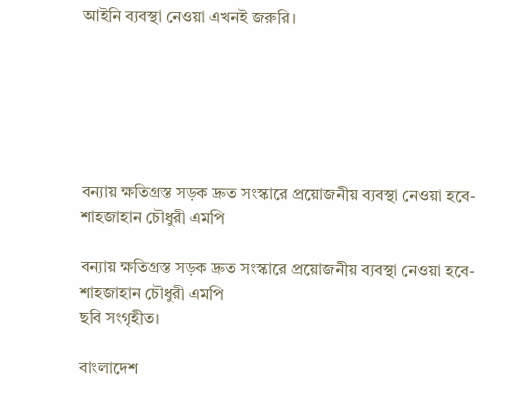আইনি ব্যবস্থা নেওয়া এখনই জরুরি।






বন্যায় ক্ষতিগ্রস্ত সড়ক দ্রুত সংস্কারে প্রয়োজনীয় ব্যবস্থা নেওয়া হবে- শাহজাহান চৌধুরী এমপি

বন্যায় ক্ষতিগ্রস্ত সড়ক দ্রুত সংস্কারে প্রয়োজনীয় ব্যবস্থা নেওয়া হবে- শাহজাহান চৌধুরী এমপি
ছবি সংগৃহীত।

বাংলাদেশ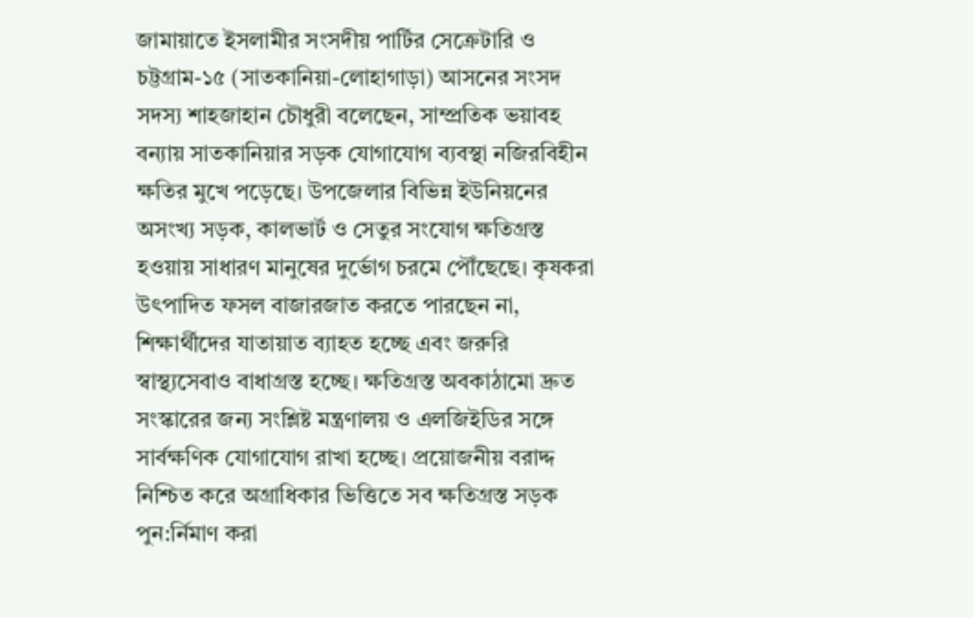জামায়াতে ইসলামীর সংসদীয় পার্টির সেক্রেটারি ও চট্টগ্রাম-১৫ (সাতকানিয়া-লোহাগাড়া) আসনের সংসদ সদস্য শাহজাহান চৌধুরী বলেছেন, সাম্প্রতিক ভয়াবহ বন্যায় সাতকানিয়ার সড়ক যোগাযোগ ব্যবস্থা নজিরবিহীন ক্ষতির মুখে পড়েছে। উপজেলার বিভিন্ন ইউনিয়নের অসংখ্য সড়ক, কালভার্ট ও সেতুর সংযোগ ক্ষতিগ্রস্ত হওয়ায় সাধারণ মানুষের দুর্ভোগ চরমে পৌঁছেছে। কৃষকরা উৎপাদিত ফসল বাজারজাত করতে পারছেন না, শিক্ষার্থীদের যাতায়াত ব্যাহত হচ্ছে এবং জরুরি স্বাস্থ্যসেবাও বাধাগ্রস্ত হচ্ছে। ক্ষতিগ্রস্ত অবকাঠামো দ্রুত সংস্কারের জন্য সংশ্লিষ্ট মন্ত্রণালয় ও এলজিইডির সঙ্গে সার্বক্ষণিক যোগাযোগ রাখা হচ্ছে। প্রয়োজনীয় বরাদ্দ নিশ্চিত করে অগ্রাধিকার ভিত্তিতে সব ক্ষতিগ্রস্ত সড়ক পুন:র্নিমাণ করা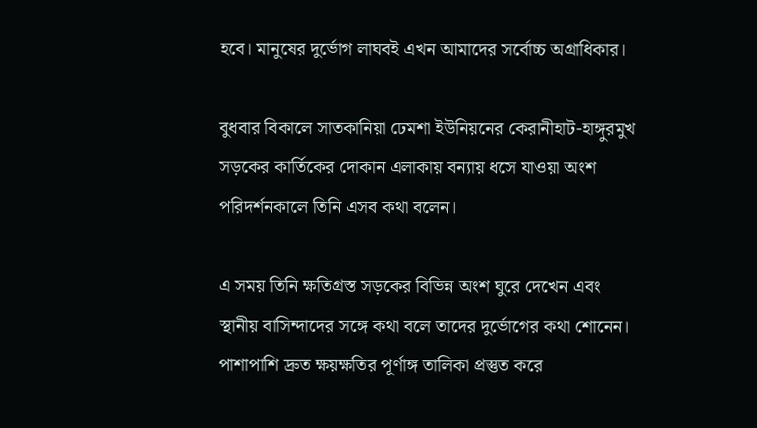হবে। মানুষের দুর্ভোগ লাঘবই এখন আমাদের সর্বোচ্চ অগ্রাধিকার।

বুধবার বিকালে সাতকানিয়া ঢেমশা ইউনিয়নের কেরানীহাট-হাঙ্গুরমুখ সড়কের কার্তিকের দোকান এলাকায় বন্যায় ধসে যাওয়া অংশ পরিদর্শনকালে তিনি এসব কথা বলেন।

এ সময় তিনি ক্ষতিগ্রস্ত সড়কের বিভিন্ন অংশ ঘুরে দেখেন এবং স্থানীয় বাসিন্দাদের সঙ্গে কথা বলে তাদের দুর্ভোগের কথা শোনেন। পাশাপাশি দ্রুত ক্ষয়ক্ষতির পূর্ণাঙ্গ তালিকা প্রস্তুত করে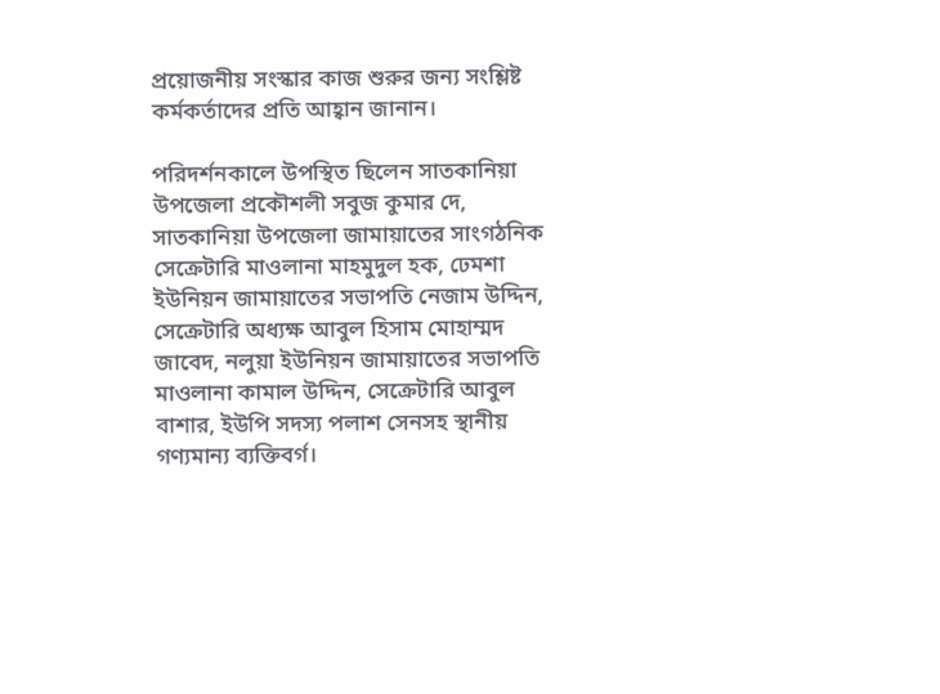প্রয়োজনীয় সংস্কার কাজ শুরুর জন্য সংশ্লিষ্ট কর্মকর্তাদের প্রতি আহ্বান জানান।

পরিদর্শনকালে উপস্থিত ছিলেন সাতকানিয়া উপজেলা প্রকৌশলী সবুজ কুমার দে, সাতকানিয়া উপজেলা জামায়াতের সাংগঠনিক সেক্রেটারি মাওলানা মাহমুদুল হক, ঢেমশা ইউনিয়ন জামায়াতের সভাপতি নেজাম উদ্দিন, সেক্রেটারি অধ্যক্ষ আবুল হিসাম মোহাম্মদ জাবেদ, নলুয়া ইউনিয়ন জামায়াতের সভাপতি মাওলানা কামাল উদ্দিন, সেক্রেটারি আবুল বাশার, ইউপি সদস্য পলাশ সেনসহ স্থানীয় গণ্যমান্য ব্যক্তিবর্গ।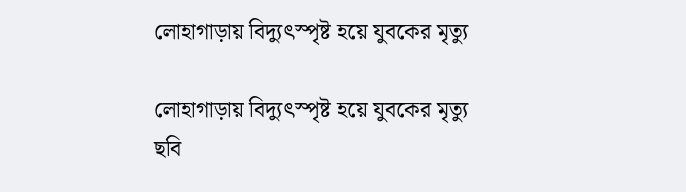লোহাগাড়ায় বিদ্যুৎস্পৃষ্ট হয়ে যুবকের মৃত্যু

লোহাগাড়ায় বিদ্যুৎস্পৃষ্ট হয়ে যুবকের মৃত্যু
ছবি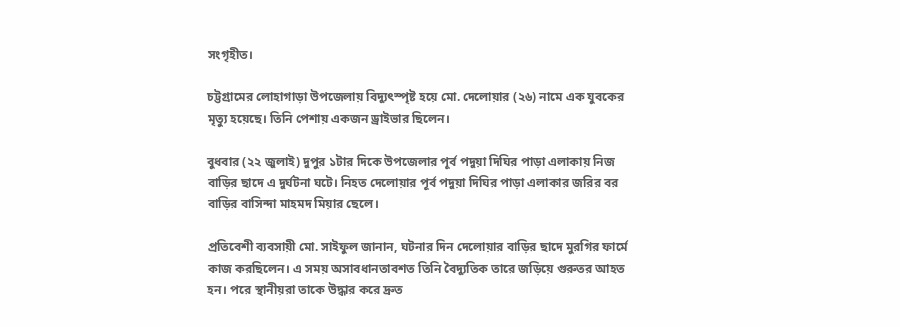সংগৃহীত।

চট্টগ্রামের লোহাগাড়া উপজেলায় বিদ্যুৎস্পৃষ্ট হয়ে মো. দেলোয়ার (২৬) নামে এক যুবকের মৃত্যু হয়েছে। তিনি পেশায় একজন ড্রাইভার ছিলেন।

বুধবার (২২ জুলাই) দুপুর ১টার দিকে উপজেলার পূর্ব পদুয়া দিঘির পাড়া এলাকায় নিজ বাড়ির ছাদে এ দুর্ঘটনা ঘটে। নিহত দেলোয়ার পূর্ব পদুয়া দিঘির পাড়া এলাকার জরির বর বাড়ির বাসিন্দা মাহমদ মিয়ার ছেলে।

প্রতিবেশী ব্যবসায়ী মো. সাইফুল জানান, ঘটনার দিন দেলোয়ার বাড়ির ছাদে মুরগির ফার্মে কাজ করছিলেন। এ সময় অসাবধানতাবশত তিনি বৈদ্যুতিক তারে জড়িয়ে গুরুতর আহত হন। পরে স্থানীয়রা তাকে উদ্ধার করে দ্রুত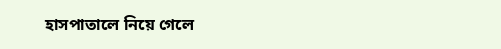হাসপাতালে নিয়ে গেলে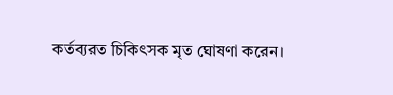কর্তব্যরত চিকিৎসক মৃত ঘোষণা করেন।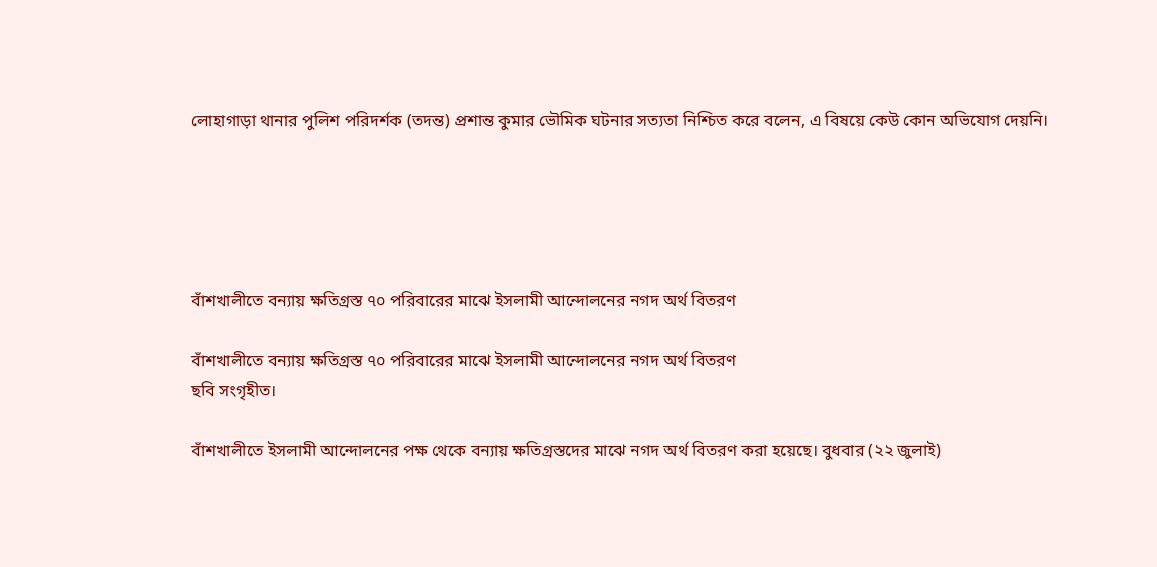লোহাগাড়া থানার পুলিশ পরিদর্শক (তদন্ত) প্রশান্ত কুমার ভৌমিক ঘটনার সত্যতা নিশ্চিত করে বলেন, এ বিষয়ে কেউ কোন অভিযোগ দেয়নি।





বাঁশখালীতে বন্যায় ক্ষতিগ্রস্ত ৭০ পরিবারের মাঝে ইসলামী আন্দোলনের নগদ অর্থ বিতরণ

বাঁশখালীতে বন্যায় ক্ষতিগ্রস্ত ৭০ পরিবারের মাঝে ইসলামী আন্দোলনের নগদ অর্থ বিতরণ
ছবি সংগৃহীত।

বাঁশখালীতে ইসলামী আন্দোলনের পক্ষ থেকে বন্যায় ক্ষতিগ্রস্তদের মাঝে নগদ অর্থ বিতরণ করা হয়েছে। বুধবার (২২ জুলাই)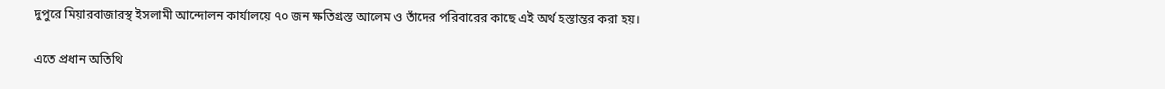দুপুরে মিয়ারবাজারস্থ ইসলামী আন্দোলন কার্যালয়ে ৭০ জন ক্ষতিগ্রস্ত আলেম ও তাঁদের পরিবারের কাছে এই অর্থ হস্তান্তর করা হয়।

এতে প্রধান অতিথি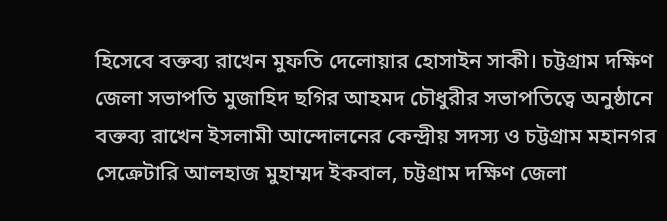হিসেবে বক্তব্য রাখেন মুফতি দেলোয়ার হোসাইন সাকী। চট্টগ্রাম দক্ষিণ জেলা সভাপতি মুজাহিদ ছগির আহমদ চৌধুরীর সভাপতিত্বে অনুষ্ঠানে বক্তব্য রাখেন ইসলামী আন্দোলনের কেন্দ্রীয় সদস্য ও চট্টগ্রাম মহানগর সেক্রেটারি আলহাজ মুহাম্মদ ইকবাল, চট্টগ্রাম দক্ষিণ জেলা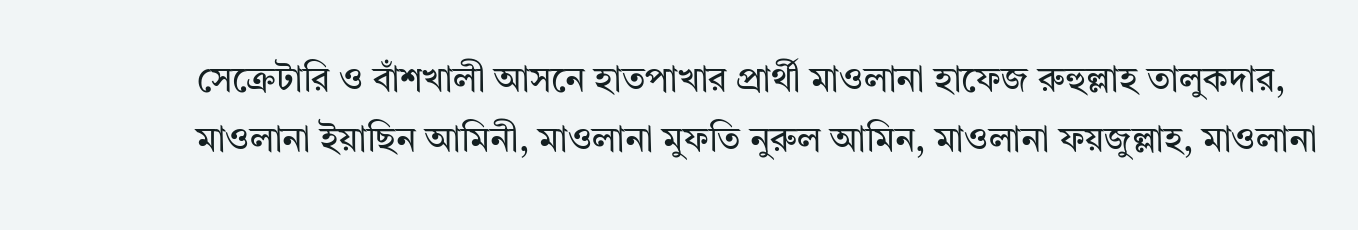সেক্রেটারি ও বাঁশখালী আসনে হাতপাখার প্রার্থী মাওলানা হাফেজ রুহুল্লাহ তালুকদার, মাওলানা ইয়াছিন আমিনী, মাওলানা মুফতি নুরুল আমিন, মাওলানা ফয়জুল্লাহ, মাওলানা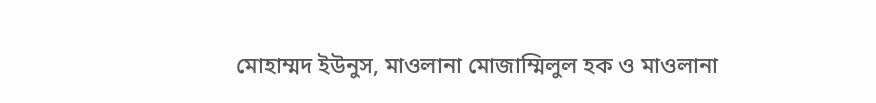মোহাম্মদ ইউনুস, মাওলানা মোজাম্মিলুল হক ও মাওলানা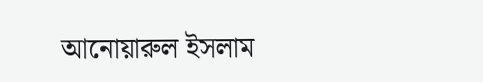আনোয়ারুল ইসলাম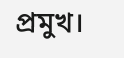প্রমুখ।